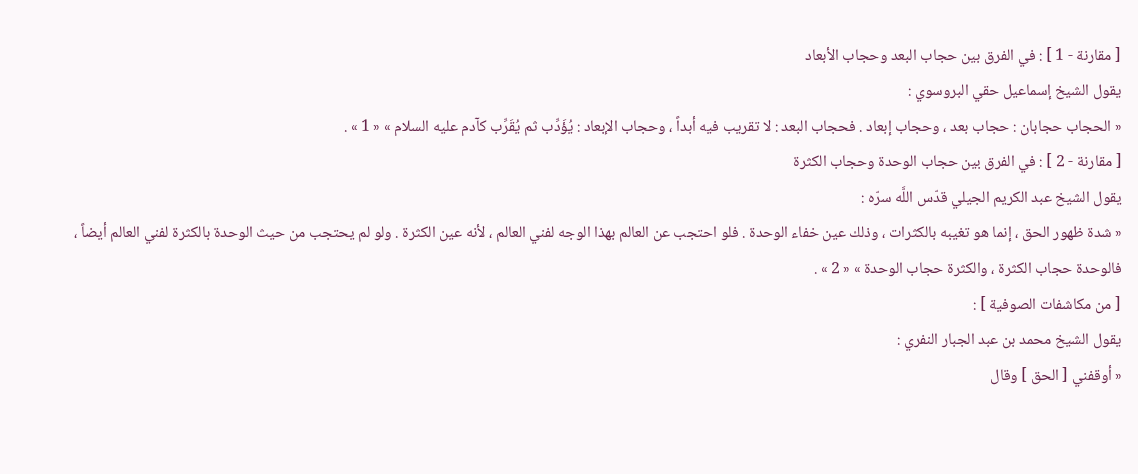[ مقارنة - 1 ] : في الفرق بين حجاب البعد وحجاب الأبعاد
يقول الشيخ إسماعيل حقي البروسوي :
« الحجاب حجابان : حجاب بعد ، وحجاب إبعاد . فحجاب البعد : لا تقريب فيه أبداً ، وحجاب الإبعاد : يُؤَدِّب ثم يُقَرِّب كآدم عليه السلام » « 1 » .
[ مقارنة - 2 ] : في الفرق بين حجاب الوحدة وحجاب الكثرة
يقول الشيخ عبد الكريم الجيلي قدّس اللَّه سرّه :
« شدة ظهور الحق ، إنما هو تغيبه بالكثرات ، وذلك عين خفاء الوحدة . فلو احتجب عن العالم بهذا الوجه لفني العالم ، لأنه عين الكثرة . ولو لم يحتجب من حيث الوحدة بالكثرة لفني العالم أيضاً ، فالوحدة حجاب الكثرة ، والكثرة حجاب الوحدة » « 2 » .
[ من مكاشفات الصوفية ] :
يقول الشيخ محمد بن عبد الجبار النفري :
« أوقفني [ الحق ] وقال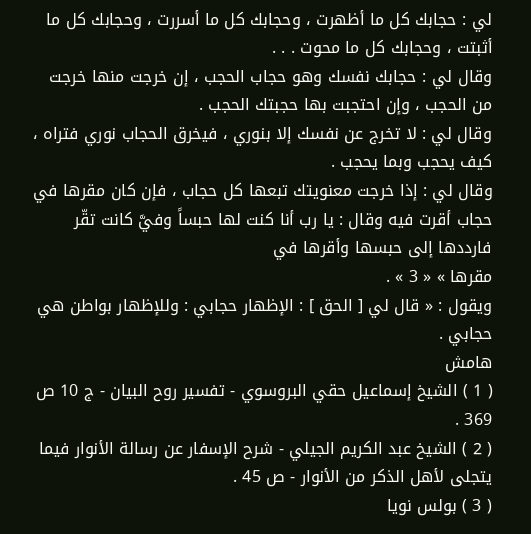لي : حجابك كل ما أظهرت ، وحجابك كل ما أسررت ، وحجابك كل ما أثبتت ، وحجابك كل ما محوت . . .
وقال لي : حجابك نفسك وهو حجاب الحجب ، إن خرجت منها خرجت من الحجب ، وإن احتجبت بها حجبتك الحجب .
وقال لي : لا تخرج عن نفسك إلا بنوري ، فيخرق الحجاب نوري فتراه ، كيف يحجب وبما يحجب .
وقال لي : إذا خرجت معنويتك تبعها كل حجاب ، فإن كان مقرها في حجاب أقرت فيه وقال : يا رب أنا كنت لها حبساً وفيَّ كانت تقّر فارددها إلى حبسها وأقرها في
مقرها » « 3 » .
ويقول : « قال لي [ الحق ] : الإظهار حجابي : وللإظهار بواطن هي حجابي .
هامش
( 1 ) الشيخ إسماعيل حقي البروسوي - تفسير روح البيان - ج 10 ص 369 .
( 2 ) الشيخ عبد الكريم الجيلي - شرح الإسفار عن رسالة الأنوار فيما يتجلى لأهل الذكر من الأنوار - ص 45 .
( 3 ) بولس نويا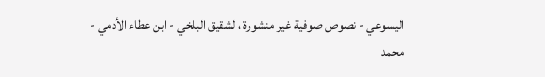اليسوعي - نصوص صوفية غير منشورة ، لشقيق البلخي - ابن عطاء الأدمي - محمد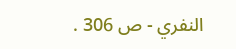النفري - ص 306 .